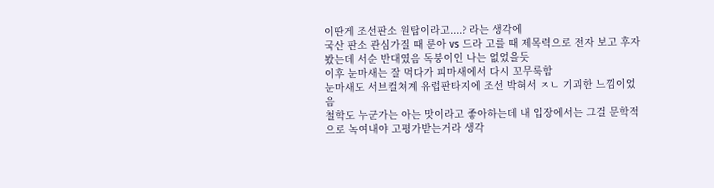이딴게 조선판소 원탑이라고....? 라는 생각에
국산 판소 관심가질 때 룬아 vs 드라 고를 때 제목력으로 전자 보고 후자 봤는데 서순 반대였음 독붕이인 나는 없었을듯
이후 눈마새는 잘 먹다가 피마새에서 다시 꼬무룩함
눈마새도 서브컬쳐계 유럽판타지에 조선 박혀서 ㅈㄴ 기괴한 느낌이었음
철학도 누군가는 아는 맛이라고 좋아하는데 내 입장에서는 그걸 문학적으로 녹여내야 고평가받는거라 생각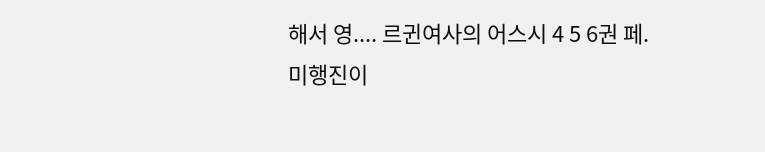해서 영.... 르귄여사의 어스시 4 5 6권 페.미행진이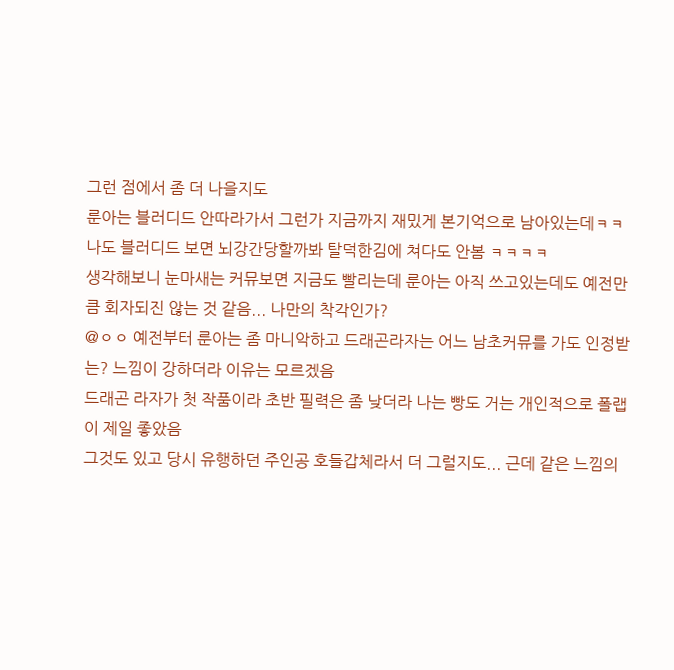그런 점에서 좀 더 나을지도
룬아는 블러디드 안따라가서 그런가 지금까지 재밌게 본기억으로 남아있는데ㅋㅋ
나도 블러디드 보면 뇌강간당할까봐 탈덕한김에 쳐다도 안봄 ㅋㅋㅋㅋ
생각해보니 눈마새는 커뮤보면 지금도 빨리는데 룬아는 아직 쓰고있는데도 예전만큼 회자되진 않는 것 같음... 나만의 착각인가?
@ㅇㅇ 예전부터 룬아는 좀 마니악하고 드래곤라자는 어느 남초커뮤를 가도 인정받는? 느낌이 강하더라 이유는 모르겠음
드래곤 라자가 첫 작품이라 초반 필력은 좀 낮더라 나는 빵도 거는 개인적으로 폴랩이 제일 좋았음
그것도 있고 당시 유행하던 주인공 호들갑체라서 더 그럴지도... 근데 같은 느낌의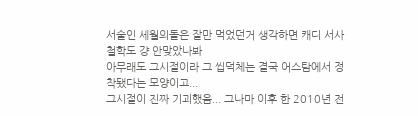서술인 세월의돌은 잘만 먹었던거 생각하면 캐디 서사 철학도 걍 안맞았나봐
아무래도 그시절이라 그 씹덕체는 결국 어스탐에서 정착됐다는 모양이고...
그시절이 진짜 기괴했음... 그나마 이후 한 2010년 전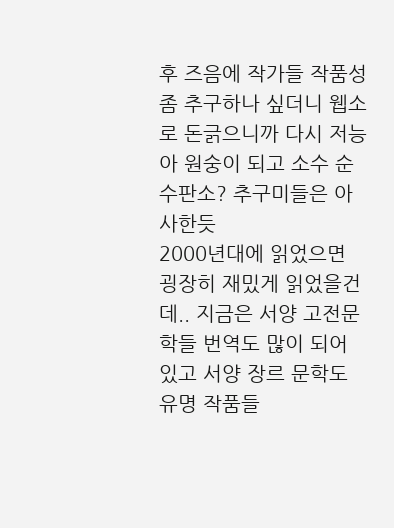후 즈음에 작가들 작품성 좀 추구하나 싶더니 웹소로 돈긁으니까 다시 저능아 원숭이 되고 소수 순수판소? 추구미들은 아사한듯
2000년대에 읽었으면 굉장히 재밌게 읽었을건데.. 지금은 서양 고전문학들 번역도 많이 되어 있고 서양 장르 문학도 유명 작품들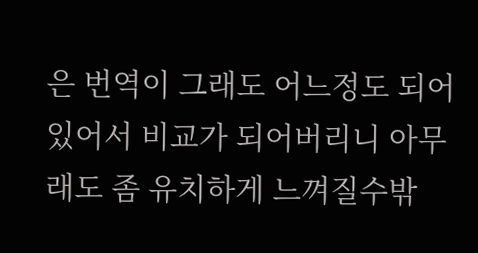은 번역이 그래도 어느정도 되어 있어서 비교가 되어버리니 아무래도 좀 유치하게 느껴질수밖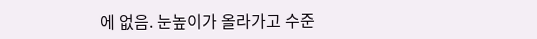에 없음. 눈높이가 올라가고 수준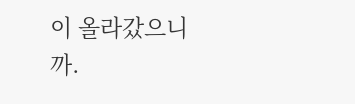이 올라갔으니까.